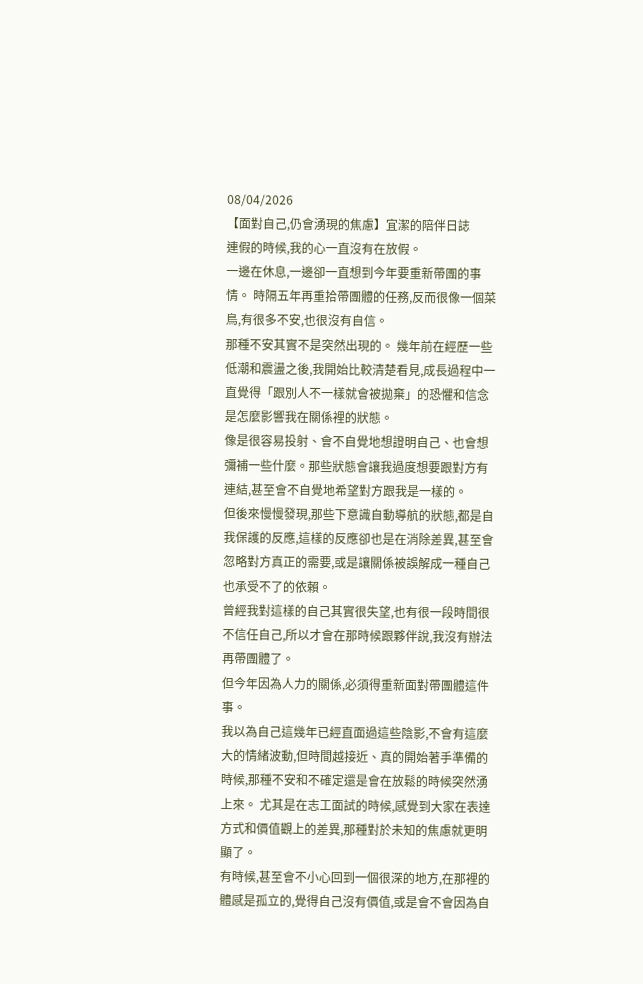08/04/2026
【面對自己,仍會湧現的焦慮】宜潔的陪伴日誌
連假的時候,我的心一直沒有在放假。
一邊在休息,一邊卻一直想到今年要重新帶團的事情。 時隔五年再重拾帶團體的任務,反而很像一個菜鳥,有很多不安,也很沒有自信。
那種不安其實不是突然出現的。 幾年前在經歷一些低潮和震盪之後,我開始比較清楚看見,成長過程中一直覺得「跟別人不一樣就會被拋棄」的恐懼和信念是怎麼影響我在關係裡的狀態。
像是很容易投射、會不自覺地想證明自己、也會想彌補一些什麼。那些狀態會讓我過度想要跟對方有連結,甚至會不自覺地希望對方跟我是一樣的。
但後來慢慢發現,那些下意識自動導航的狀態,都是自我保護的反應,這樣的反應卻也是在消除差異,甚至會忽略對方真正的需要,或是讓關係被誤解成一種自己也承受不了的依賴。
曾經我對這樣的自己其實很失望,也有很一段時間很不信任自己,所以才會在那時候跟夥伴說,我沒有辦法再帶團體了。
但今年因為人力的關係,必須得重新面對帶團體這件事。
我以為自己這幾年已經直面過這些陰影,不會有這麼大的情緒波動,但時間越接近、真的開始著手準備的時候,那種不安和不確定還是會在放鬆的時候突然湧上來。 尤其是在志工面試的時候,感覺到大家在表達方式和價值觀上的差異,那種對於未知的焦慮就更明顯了。
有時候,甚至會不小心回到一個很深的地方,在那裡的體感是孤立的,覺得自己沒有價值,或是會不會因為自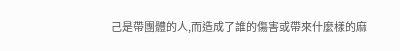己是帶團體的人,而造成了誰的傷害或帶來什麼樣的麻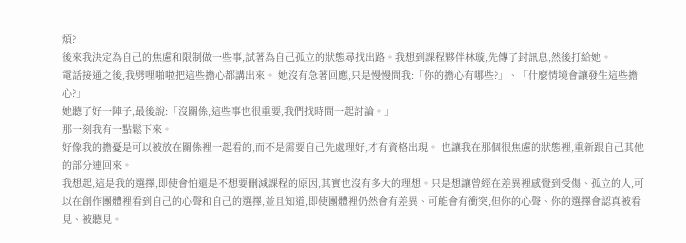煩?
後來我決定為自己的焦慮和限制做一些事,試著為自己孤立的狀態尋找出路。我想到課程夥伴林璇,先傳了封訊息,然後打給她。
電話接通之後,我劈哩啪啦把這些擔心都講出來。 她沒有急著回應,只是慢慢問我:「你的擔心有哪些?」、「什麼情境會讓發生這些擔心?」
她聽了好一陣子,最後說:「沒關係,這些事也很重要,我們找時間一起討論。」
那一刻我有一點鬆下來。
好像我的擔憂是可以被放在關係裡一起看的,而不是需要自己先處理好,才有資格出現。 也讓我在那個很焦慮的狀態裡,重新跟自己其他的部分連回來。
我想起,這是我的選擇,即使會怕還是不想要刪減課程的原因,其實也沒有多大的理想。只是想讓曾經在差異裡感覺到受傷、孤立的人,可以在創作團體裡看到自己的心聲和自己的選擇,並且知道,即使團體裡仍然會有差異、可能會有衝突,但你的心聲、你的選擇會認真被看見、被聽見。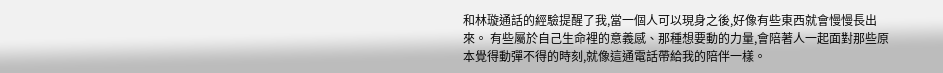和林璇通話的經驗提醒了我,當一個人可以現身之後,好像有些東西就會慢慢長出來。 有些屬於自己生命裡的意義感、那種想要動的力量,會陪著人一起面對那些原本覺得動彈不得的時刻,就像這通電話帶給我的陪伴一樣。